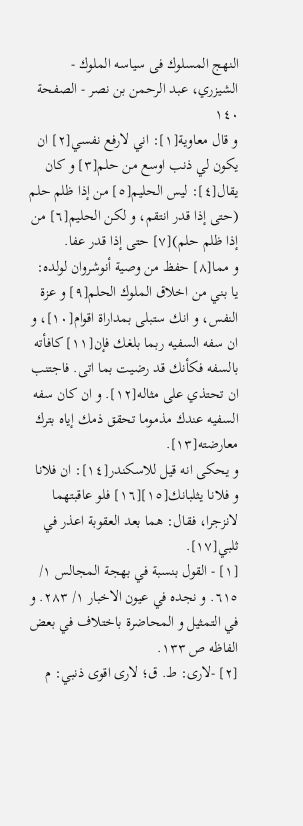النهج المسلوك فى سياسه الملوك - الشيزري، عبد الرحمن بن نصر - الصفحة ١٤٠
و قال معاوية[١]: اني لارفع نفسي[٢] ان يكون لي ذنب اوسع من حلم[٣] و كان يقال[٤]: ليس الحليم[٥] من إذا ظلم حلم (حتى إذا قدر انتقم، و لكن الحليم[٦] من إذا ظلم حلم)[٧] حتى إذا قدر عفا.
و مما[٨] حفظ من وصية أنوشروان لولده: يا بني من اخلاق الملوك الحلم[٩] و عزة النفس، و انك ستبلى بمداراة اقوام[١٠]، و ان سفه السفيه ربما بلغك فإن[١١] كافأته بالسفه فكأنك قد رضيت بما اتى. فاجتنب ان تحتذي على مثاله[١٢]. و ان كان سفه السفيه عندك مذموما تحقق ذمك إياه بترك معارضته[١٣].
و يحكى انه قيل للاسكندر[١٤]: ان فلانا و فلانا يثلبانك[١٥][١٦] فلو عاقبتهما لانزجرا، فقال: هما بعد العقوبة اعذر في ثلبي[١٧].
[١] - القول بنسبة في بهجة المجالس ١/ ٦١٥. و نجده في عيون الاخبار ١/ ٢٨٣. و في التمثيل و المحاضرة باختلاف في بعض الفاظه ص ١٣٣.
[٢] -لارى: ط. ق؛ لارى اقوى ذنبي: م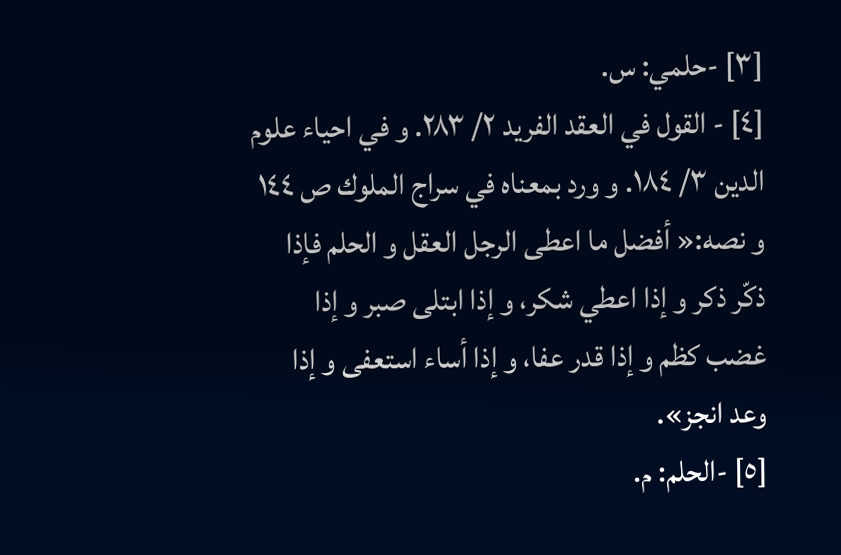[٣] -حلمي: س.
[٤] - القول في العقد الفريد ٢/ ٢٨٣. و في احياء علوم الدين ٣/ ١٨٤. و ورد بمعناه في سراج الملوك ص ١٤٤ و نصه:« أفضل ما اعطى الرجل العقل و الحلم فإذا ذكّر ذكر و إذا اعطي شكر، و إذا ابتلى صبر و إذا غضب كظم و إذا قدر عفا، و إذا أساء استعفى و إذا وعد انجز».
[٥] -الحلم: م.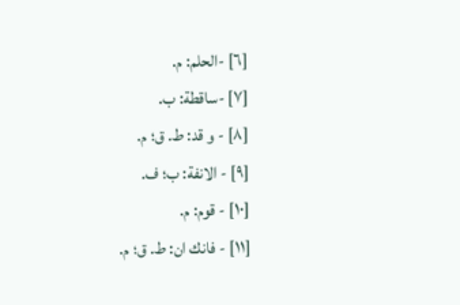[٦] -الحلم: م.
[٧] -ساقطة: ب.
[٨] - و قد: ط. ق؛ م.
[٩] - الانفة: ب؛ ف.
[١٠] - قوم: م.
[١١] - فانك ان: ط. ق؛ م.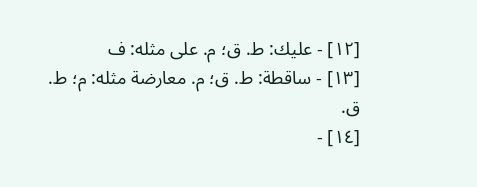[١٢] - عليك: ط. ق؛ م. على مثله: ف
[١٣] - ساقطة: ط. ق؛ م. معارضة مثله: م؛ ط. ق.
[١٤] -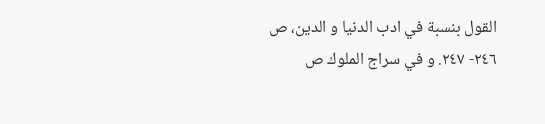القول بنسبة في ادب الدنيا و الدين، ص ٢٤٦- ٢٤٧. و في سراج الملوك ص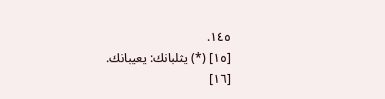١٤٥.
[١٥] (*) يثلبانك: يعيبانك.
[١٦]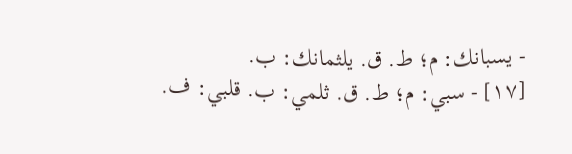- يسبانك: م؛ ط. ق. يلثمانك: ب.
[١٧] - سبي: م؛ ط. ق. ثلمي: ب. قلبي: ف.